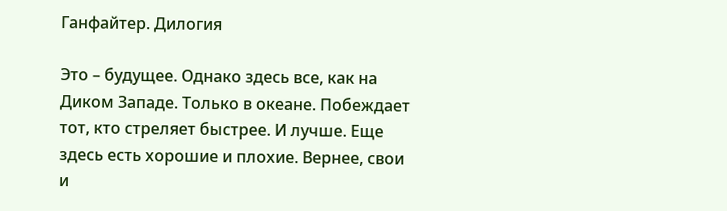Ганфайтер. Дилогия

Это – будущее. Однако здесь все, как на Диком Западе. Только в океане. Побеждает тот, кто стреляет быстрее. И лучше. Еще здесь есть хорошие и плохие. Вернее, свои и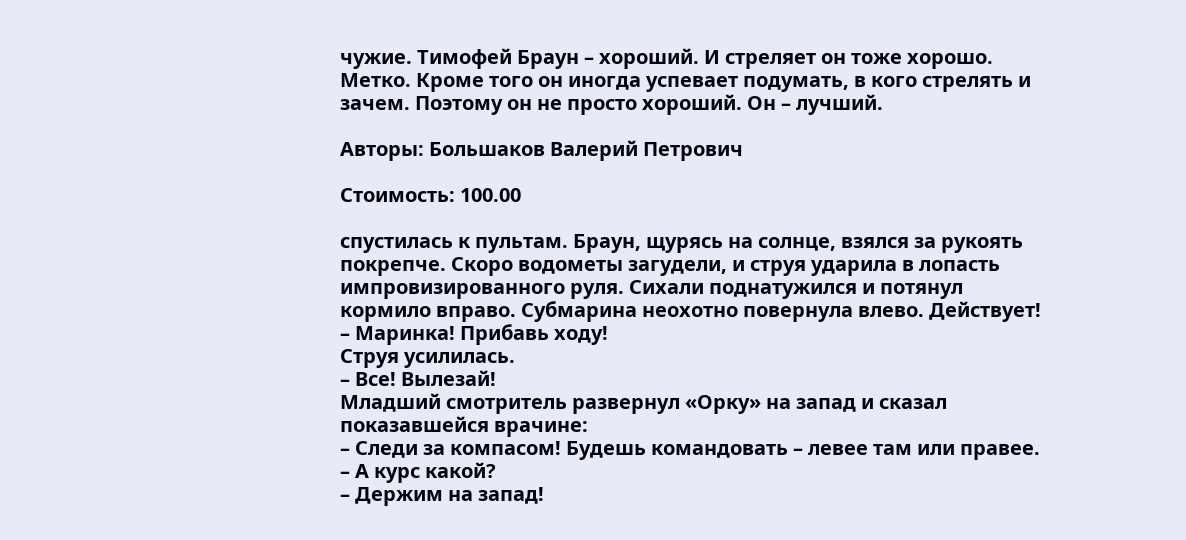чужие. Тимофей Браун – хороший. И стреляет он тоже хорошо. Метко. Кроме того он иногда успевает подумать, в кого стрелять и зачем. Поэтому он не просто хороший. Он – лучший.

Авторы: Большаков Валерий Петрович

Стоимость: 100.00

спустилась к пультам. Браун, щурясь на солнце, взялся за рукоять покрепче. Скоро водометы загудели, и струя ударила в лопасть импровизированного руля. Сихали поднатужился и потянул кормило вправо. Субмарина неохотно повернула влево. Действует!
– Маринка! Прибавь ходу!
Струя усилилась.
– Все! Вылезай!
Младший смотритель развернул «Орку» на запад и сказал показавшейся врачине:
– Следи за компасом! Будешь командовать – левее там или правее.
– А курс какой?
– Держим на запад!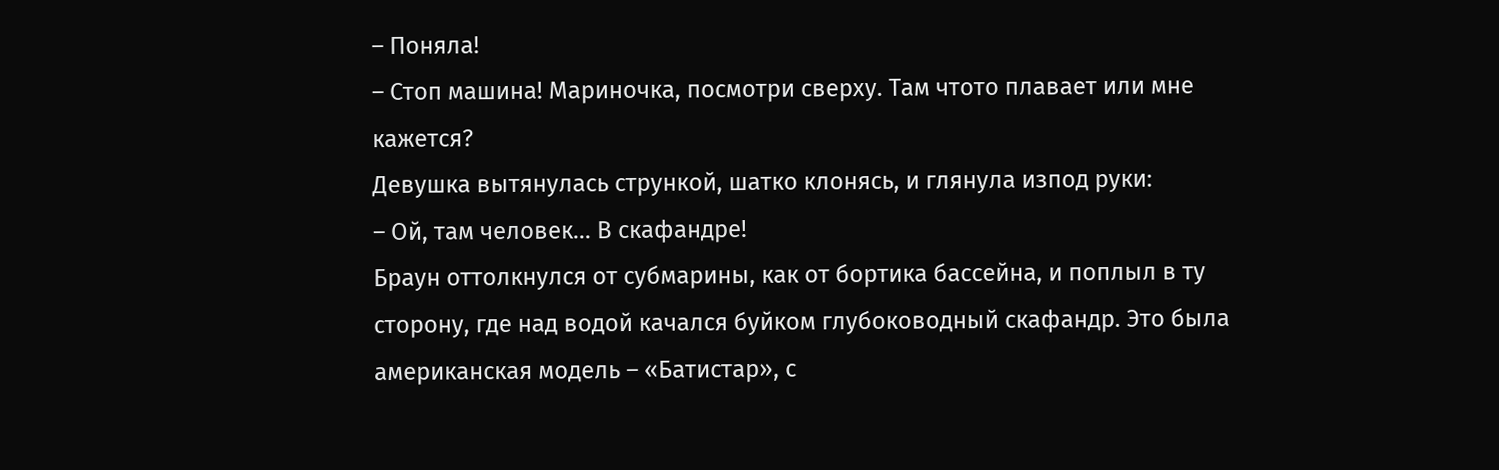– Поняла!
– Стоп машина! Мариночка, посмотри сверху. Там чтото плавает или мне кажется?
Девушка вытянулась стрункой, шатко клонясь, и глянула изпод руки:
– Ой, там человек… В скафандре!
Браун оттолкнулся от субмарины, как от бортика бассейна, и поплыл в ту сторону, где над водой качался буйком глубоководный скафандр. Это была американская модель – «Батистар», с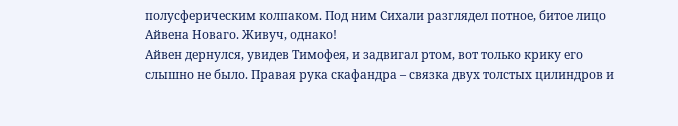полусферическим колпаком. Под ним Сихали разглядел потное, битое лицо Айвена Новаго. Живуч, однако!
Айвен дернулся, увидев Тимофея, и задвигал ртом, вот только крику его слышно не было. Правая рука скафандра – связка двух толстых цилиндров и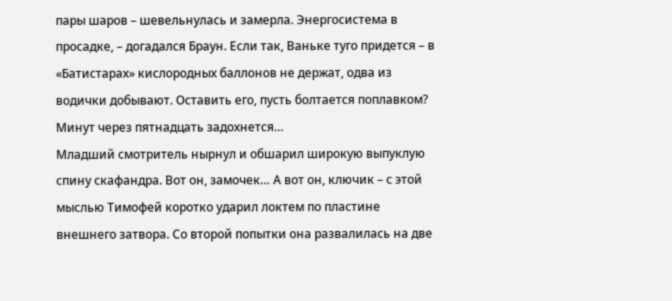пары шаров – шевельнулась и замерла. Энергосистема в просадке, – догадался Браун. Если так, Ваньке туго придется – в «Батистарах» кислородных баллонов не держат, одва из водички добывают. Оставить его, пусть болтается поплавком? Минут через пятнадцать задохнется…
Младший смотритель нырнул и обшарил широкую выпуклую спину скафандра. Вот он, замочек… А вот он, ключик – с этой мыслью Тимофей коротко ударил локтем по пластине внешнего затвора. Со второй попытки она развалилась на две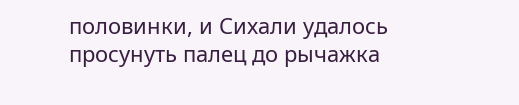половинки, и Сихали удалось просунуть палец до рычажка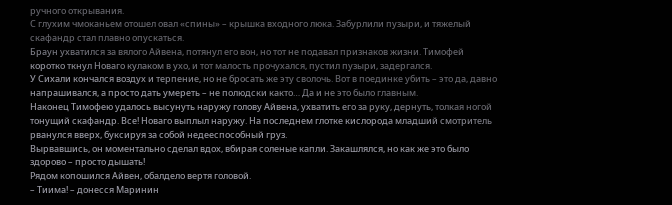ручного открывания.
С глухим чмоканьем отошел овал «спины» – крышка входного люка. Забурлили пузыри, и тяжелый скафандр стал плавно опускаться.
Браун ухватился за вялого Айвена, потянул его вон, но тот не подавал признаков жизни. Тимофей коротко ткнул Новаго кулаком в ухо, и тот малость прочухался, пустил пузыри, задергался.
У Сихали кончался воздух и терпение, но не бросать же эту сволочь. Вот в поединке убить – это да, давно напрашивался, а просто дать умереть – не полюдски както… Да и не это было главным.
Наконец Тимофею удалось высунуть наружу голову Айвена, ухватить его за руку, дернуть, толкая ногой тонущий скафандр. Все! Новаго выплыл наружу. На последнем глотке кислорода младший смотритель рванулся вверх, буксируя за собой недееспособный груз.
Вырвавшись, он моментально сделал вдох, вбирая соленые капли. Закашлялся, но как же это было здорово – просто дышать!
Рядом копошился Айвен, обалдело вертя головой.
– Тиима! – донесся Маринин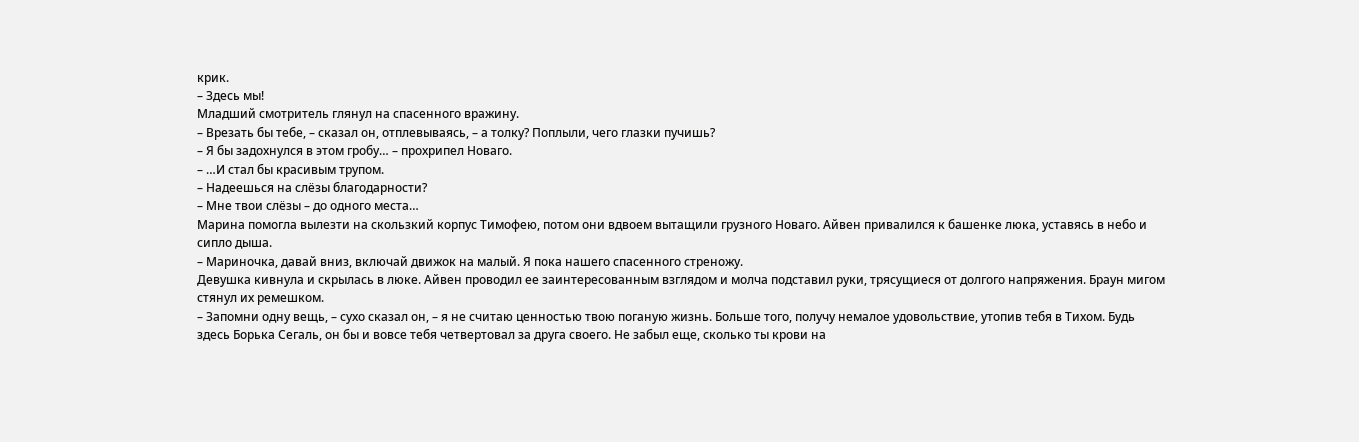крик.
– Здесь мы!
Младший смотритель глянул на спасенного вражину.
– Врезать бы тебе, – сказал он, отплевываясь, – а толку? Поплыли, чего глазки пучишь?
– Я бы задохнулся в этом гробу… – прохрипел Новаго.
– …И стал бы красивым трупом.
– Надеешься на слёзы благодарности?
– Мне твои слёзы – до одного места…
Марина помогла вылезти на скользкий корпус Тимофею, потом они вдвоем вытащили грузного Новаго. Айвен привалился к башенке люка, уставясь в небо и сипло дыша.
– Мариночка, давай вниз, включай движок на малый. Я пока нашего спасенного стреножу.
Девушка кивнула и скрылась в люке. Айвен проводил ее заинтересованным взглядом и молча подставил руки, трясущиеся от долгого напряжения. Браун мигом стянул их ремешком.
– Запомни одну вещь, – сухо сказал он, – я не считаю ценностью твою поганую жизнь. Больше того, получу немалое удовольствие, утопив тебя в Тихом. Будь здесь Борька Сегаль, он бы и вовсе тебя четвертовал за друга своего. Не забыл еще, сколько ты крови на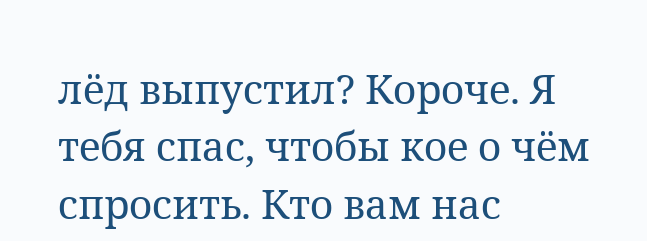лёд выпустил? Короче. Я тебя спас, чтобы кое о чём спросить. Кто вам нас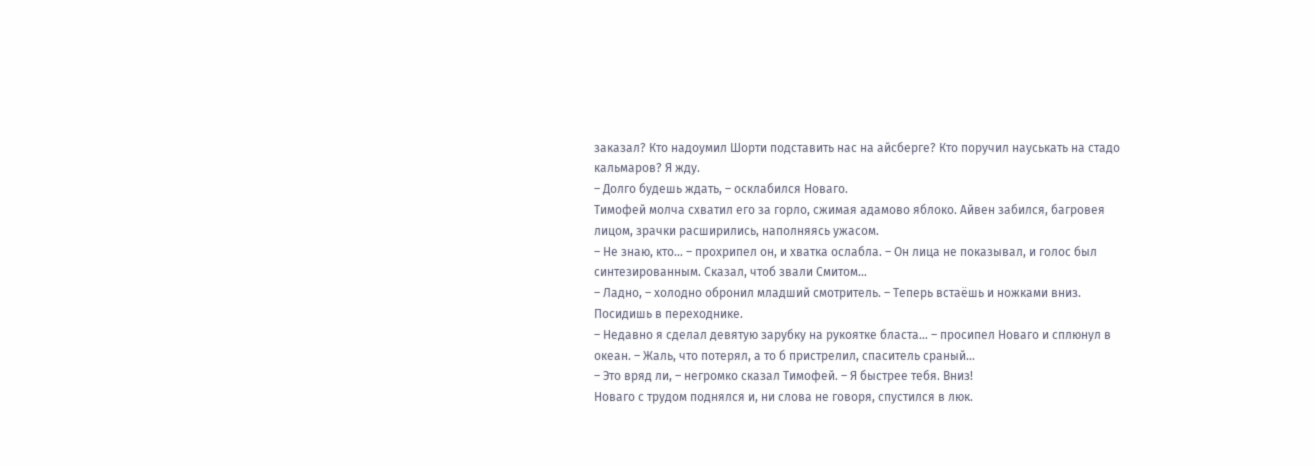заказал? Кто надоумил Шорти подставить нас на айсберге? Кто поручил науськать на стадо кальмаров? Я жду.
– Долго будешь ждать, – осклабился Новаго.
Тимофей молча схватил его за горло, сжимая адамово яблоко. Айвен забился, багровея лицом, зрачки расширились, наполняясь ужасом.
– Не знаю, кто… – прохрипел он, и хватка ослабла. – Он лица не показывал, и голос был синтезированным. Сказал, чтоб звали Смитом…
– Ладно, – холодно обронил младший смотритель. – Теперь встаёшь и ножками вниз. Посидишь в переходнике.
– Недавно я сделал девятую зарубку на рукоятке бласта… – просипел Новаго и сплюнул в океан. – Жаль, что потерял, а то б пристрелил, спаситель сраный…
– Это вряд ли, – негромко сказал Тимофей. – Я быстрее тебя. Вниз!
Новаго с трудом поднялся и, ни слова не говоря, спустился в люк.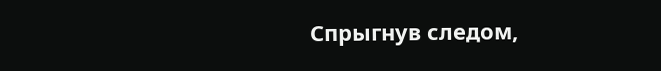Спрыгнув следом,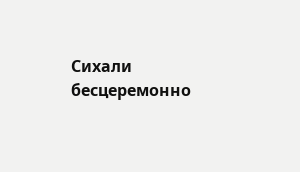Сихали бесцеремонно